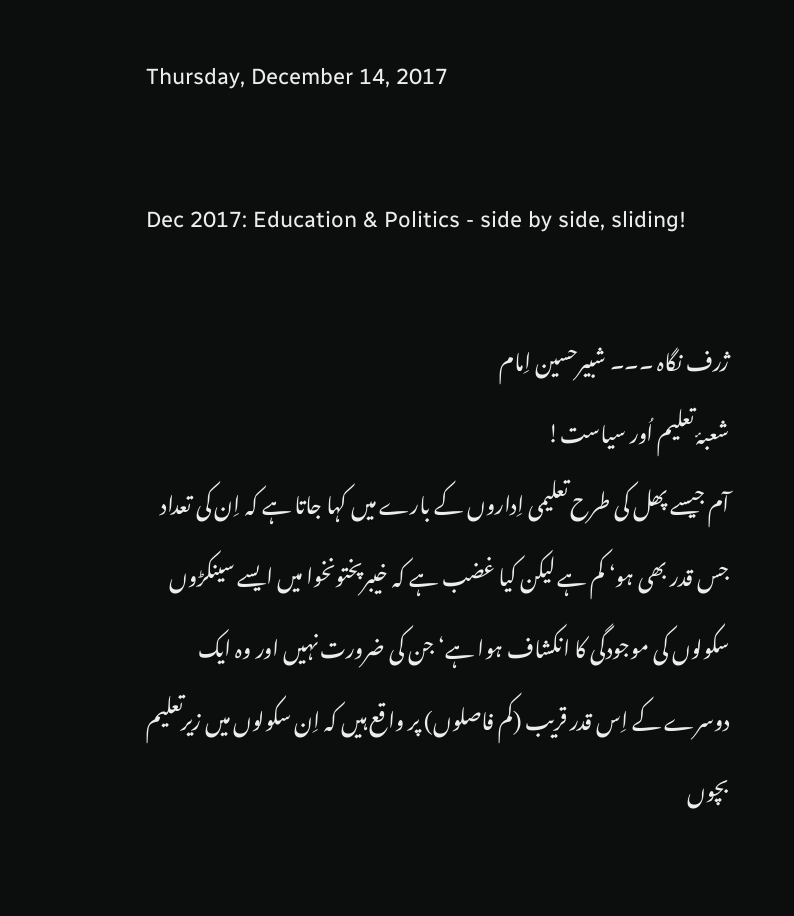Thursday, December 14, 2017

Dec 2017: Education & Politics - side by side, sliding!

ژرف نگاہ ۔۔۔ شبیرحسین اِمام
شعبۂ تعلیم اُور سیاست!
آم جیسے پھل کی طرح تعلیمی اِداروں کے بارے میں کہا جاتا ہے کہ اِن کی تعداد جس قدر بھی ہو‘ کم ہے لیکن کیا غضب ہے کہ خیبرپختونخوا میں ایسے سینکڑوں سکولوں کی موجودگی کا انکشاف ہوا ہے‘ جن کی ضرورت نہیں اور وہ ایک دوسرے کے اِس قدر قریب (کم فاصلوں) پر واقع ہیں کہ اِن سکولوں میں زیرتعلیم بچوں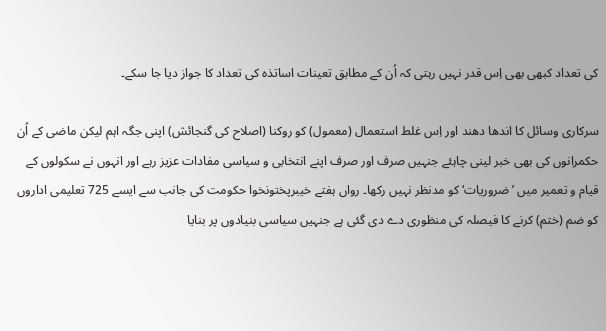کی تعداد کبھی بھی اِس قدر نہیں رہتی کہ اُن کے مطابق تعینات اساتذہ کی تعداد کا جواز دیا جا سکے۔

سرکاری وسائل کا اندھا دھند اور اِس غلط استعمال (معمول) کو روکنا (اصلاح کی گنجائش) اپنی جگہ اہم لیکن ماضی کے اُن حکمرانوں کی بھی خبر لینی چاہئے جنہیں صرف اور صرف اپنے انتخابی و سیاسی مفادات عزیز رہے اور انہوں نے سکولوں کے قیام و تعمیر میں ’ضروریات‘ کو مدنظر نہیں رکھا۔ رواں ہفتے خیبرپختونخوا حکومت کی جانب سے ایسے 725 تعلیمی اداروں کو ضم (ختم) کرنے کا فیصلہ کی منظوری دے دی گئی ہے جنہیں سیاسی بنیادوں پر بنایا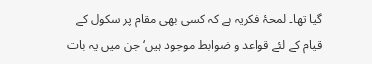گیا تھا۔ لمحۂ فکریہ ہے کہ کسی بھی مقام پر سکول کے قیام کے لئے قواعد و ضوابط موجود ہیں‘ جن میں یہ بات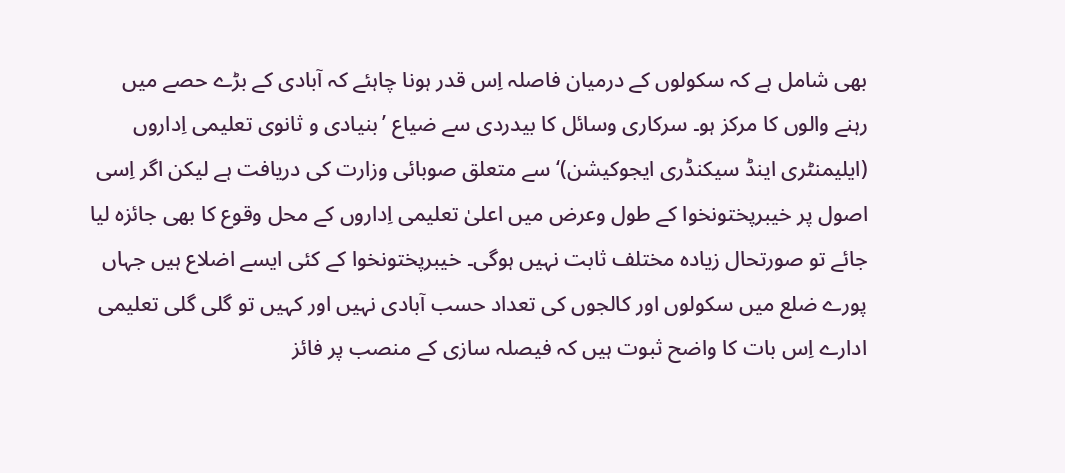بھی شامل ہے کہ سکولوں کے درمیان فاصلہ اِس قدر ہونا چاہئے کہ آبادی کے بڑے حصے میں رہنے والوں کا مرکز ہو۔ سرکاری وسائل کا بیدردی سے ضیاع ’بنیادی و ثانوی تعلیمی اِداروں (ایلیمنٹری اینڈ سیکنڈری ایجوکیشن)‘ سے متعلق صوبائی وزارت کی دریافت ہے لیکن اگر اِسی اصول پر خیبرپختونخوا کے طول وعرض میں اعلیٰ تعلیمی اِداروں کے محل وقوع کا بھی جائزہ لیا جائے تو صورتحال زیادہ مختلف ثابت نہیں ہوگی۔ خیبرپختونخوا کے کئی ایسے اضلاع ہیں جہاں پورے ضلع میں سکولوں اور کالجوں کی تعداد حسب آبادی نہیں اور کہیں تو گلی گلی تعلیمی ادارے اِس بات کا واضح ثبوت ہیں کہ فیصلہ سازی کے منصب پر فائز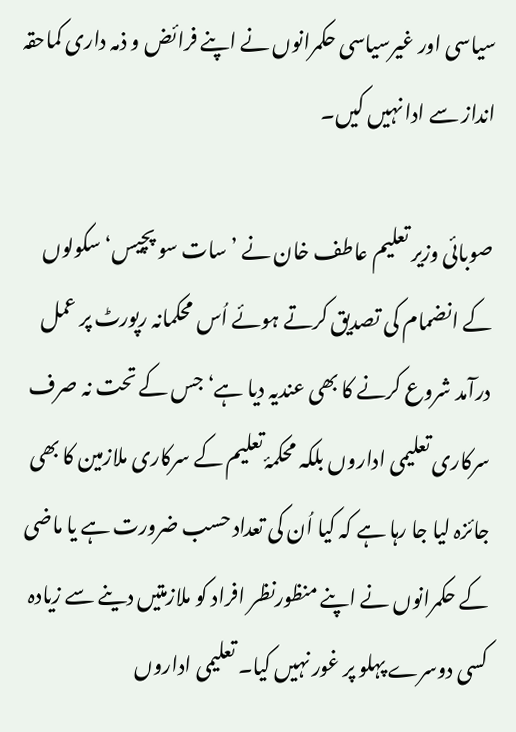سیاسی اور غیرسیاسی حکمرانوں نے اپنے فرائض و ذمہ داری کماحقہ انداز سے ادا نہیں کیں۔

صوبائی وزیر تعلیم عاطف خان نے ’سات سو پچیس‘ سکولوں کے انضمام کی تصدیق کرتے ہوئے اُس محکمانہ رپورٹ پر عمل درآمد شروع کرنے کا بھی عندیہ دیا ہے‘ جس کے تحت نہ صرف سرکاری تعلیمی اداروں بلکہ محکمۂ تعلیم کے سرکاری ملازمین کا بھی جائزہ لیا جا رہا ہے کہ کیا اُن کی تعداد حسب ضرورت ہے یا ماضی کے حکمرانوں نے اپنے منظورنظر افراد کو ملازمتیں دینے سے زیادہ کسی دوسرے پہلو پر غور نہیں کیا۔ تعلیمی اداروں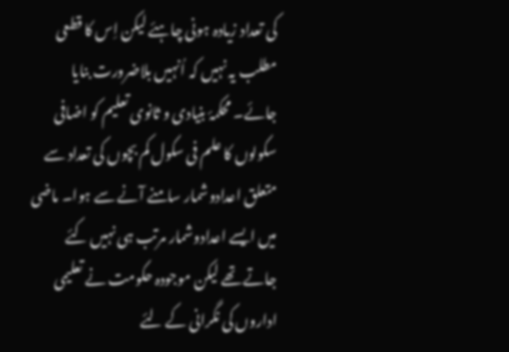کی تعداد زیادہ ہونی چاہئے لیکن اِس کا قطعی مطلب یہ نہیں کہ اُنہیں بلاضرورت بنایا جائے۔ محکمۂ بنیادی و ثانوی تعلیم کو اضافی سکولوں کا علم فی سکول کم بچوں کی تعداد سے متعلق اعدادوشمار سامنے آنے سے ہوا۔ ماضی میں ایسے اعدادوشمار مرتب ہی نہیں کئے جاتے تھے لیکن موجودہ حکومت نے تعلیمی اداروں کی نگرانی کے لئے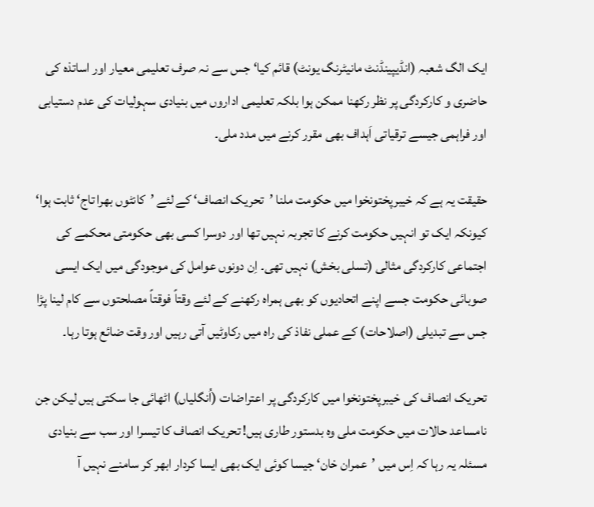ایک الگ شعبہ (انڈیپینڈنٹ مانیٹرنگ یونٹ) قائم کیا‘ جس سے نہ صرف تعلیمی معیار اور اساتذہ کی حاضری و کارکردگی پر نظر رکھنا ممکن ہوا بلکہ تعلیمی اداروں میں بنیادی سہولیات کی عدم دستیابی اور فراہمی جیسے ترقیاتی اَہداف بھی مقرر کرنے میں مدد ملی۔

حقیقت یہ ہے کہ خیبرپختونخوا میں حکومت ملنا ’تحریک انصاف‘ کے لئے ’کانٹوں بھرا تاج‘ ثابت ہوا‘ کیونکہ ایک تو انہیں حکومت کرنے کا تجربہ نہیں تھا اور دوسرا کسی بھی حکومتی محکمے کی اجتماعی کارکردگی مثالی (تسلی بخش) نہیں تھی۔ اِن دونوں عوامل کی موجودگی میں ایک ایسی صوبائی حکومت جسے اپنے اتحادیوں کو بھی ہمراہ رکھنے کے لئے وقتاً فوقتاً مصلحتوں سے کام لینا پڑا جس سے تبدیلی (اصلاحات) کے عملی نفاذ کی راہ میں رکاوٹیں آتی رہیں اور وقت ضائع ہوتا رہا۔

تحریک انصاف کی خیبرپختونخوا میں کارکردگی پر اعتراضات (اُنگلیاں) اٹھائی جا سکتی ہیں لیکن جن نامساعد حالات میں حکومت ملی وہ بدستور طاری ہیں! تحریک انصاف کا تیسرا اور سب سے بنیادی مسئلہ یہ رہا کہ اِس میں ’عمران خان‘ جیسا کوئی ایک بھی ایسا کردار ابھر کر سامنے نہیں آ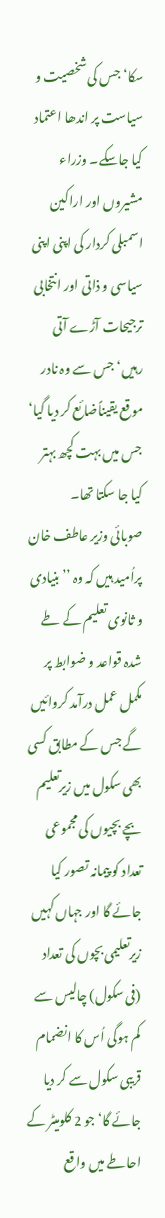سکا‘ جس کی شخصیت و سیاست پر اندھا اعتماد کیا جاسکے۔ وزراء مشیروں اور اراکین اسمبلی کردار کی اپنی اپنی سیاسی و ذاتی اور انتخابی ترجیحات آڑے آتی رہیں‘ جس سے وہ نادر موقع یقیناًضائع کر دیا گیا‘ جس میں بہت کچھ بہتر کیا جا سکتا تھا۔
صوبائی وزیر عاطف خان پراُمید ہیں کہ وہ ’’بنیادی و ثانوی تعلیم کے طے شدہ قواعد و ضوابط پر مکمل عمل درآمد کروائیں گے جس کے مطابق کسی بھی سکول میں زیرتعلیم بچے بچیوں کی مجموعی تعداد کو پیمانہ تصور کیا جائے گا اور جہاں کہیں زیرتعلیمی بچوں کی تعداد (فی سکول) چالیس سے کم ہوگی اُس کا انضمام قریبی سکول سے کر دیا جائے گا‘ جو 2 کلومیٹر کے احاطے میں واقع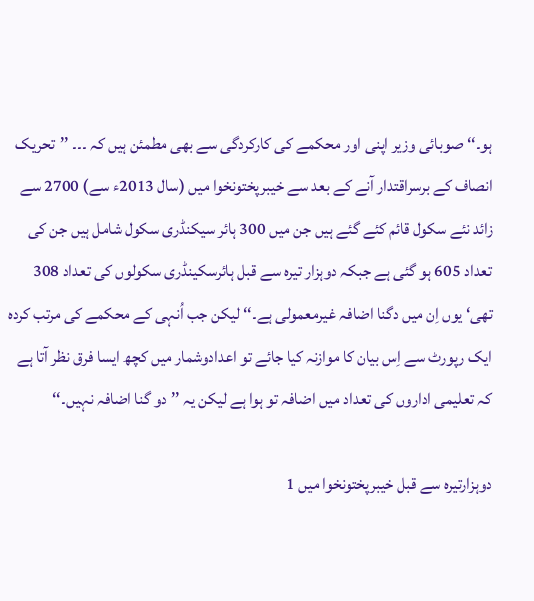ہو۔‘‘ صوبائی وزیر اپنی اور محکمے کی کارکردگی سے بھی مطمئن ہیں کہ ۔۔۔ ’’تحریک انصاف کے برسراقتدار آنے کے بعد سے خیبرپختونخوا میں (سال 2013ء سے) 2700 سے زائد نئے سکول قائم کئے گئے ہیں جن میں 300 ہائر سیکنڈری سکول شامل ہیں جن کی تعداد 605 ہو گئی ہے جبکہ دوہزار تیرہ سے قبل ہائرسکینڈری سکولوں کی تعداد 308 تھی‘ یوں اِن میں دگنا اضافہ غیرمعمولی ہے۔‘‘ لیکن جب اُنہی کے محکمے کی مرتب کردہ ایک رپورٹ سے اِس بیان کا موازنہ کیا جائے تو اعدادوشمار میں کچھ ایسا فرق نظر آتا ہے کہ تعلیمی اداروں کی تعداد میں اضافہ تو ہوا ہے لیکن یہ ’’دو گنا اضافہ نہیں۔‘‘

دوہزارتیرہ سے قبل خیبرپختونخوا میں 1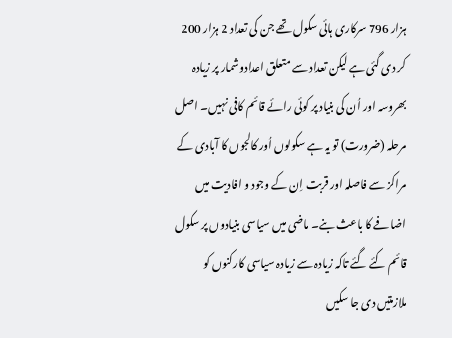ہزار 796 سرکاری ہائی سکول تھے جن کی تعداد 2 ہزار 200 کر دی گئی ہے لیکن تعداد سے متعلق اعدادوشمار پر زیادہ بھروسہ اور اُن کی بنیاد پر کوئی رائے قائم کافی نہیں۔ اصل مرحلہ (ضرورت) تو یہ ہے سکولوں اُور کالجوں کا آبادی کے مراکز سے فاصلہ اور قربت اِن کے وجود و افادیت میں اضافے کا باعث بنے۔ ماضی میں سیاسی بنیادوں پر سکول قائم کئے گئے تاکہ زیادہ سے زیادہ سیاسی کارکنوں کو ملازمتیں دی جا سکیں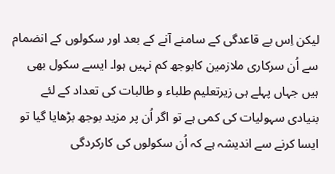لیکن اِس بے قاعدگی کے سامنے آنے کے بعد اور سکولوں کے انضمام سے اُن سرکاری ملازمین کابوجھ کم نہیں ہوا۔ ایسے سکول بھی ہیں جہاں پہلے ہی زیرتعلیم طلباء و طالبات کی تعداد کے لئے بنیادی سہولیات کی کمی ہے تو اگر اُن پر مزید بوجھ بڑھایا گیا تو ایسا کرنے سے اندیشہ ہے کہ اُن سکولوں کی کارکردگی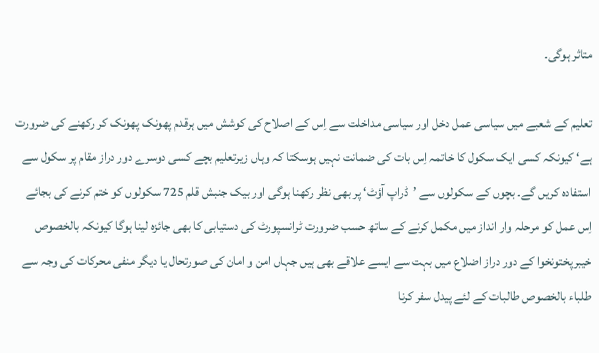متاثر ہوگی۔

تعلیم کے شعبے میں سیاسی عمل دخل اور سیاسی مداخلت سے اِس کے اصلاح کی کوشش میں ہرقدم پھونک پھونک کر رکھنے کی ضرورت ہے‘ کیونکہ کسی ایک سکول کا خاتمہ اِس بات کی ضمانت نہیں ہوسکتا کہ وہاں زیرتعلیم بچے کسی دوسرے دور دراز مقام پر سکول سے استفادہ کریں گے۔ بچوں کے سکولوں سے ’ڈراپ آؤٹ‘ پر بھی نظر رکھنا ہوگی اور بیک جنبش قلم 725 سکولوں کو ختم کرنے کی بجائے اِس عمل کو مرحلہ وار انداز میں مکمل کرنے کے ساتھ حسب ضرورت ٹرانسپورٹ کی دستیابی کا بھی جائزہ لینا ہوگا کیونکہ بالخصوص خیبرپختونخوا کے دور دراز اضلاع میں بہت سے ایسے علاقے بھی ہیں جہاں امن و امان کی صورتحال یا دیگر منفی محرکات کی وجہ سے طلباء بالخصوص طالبات کے لئے پیدل سفر کرنا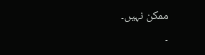ممکن نہیں۔
۔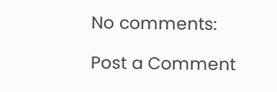No comments:

Post a Comment